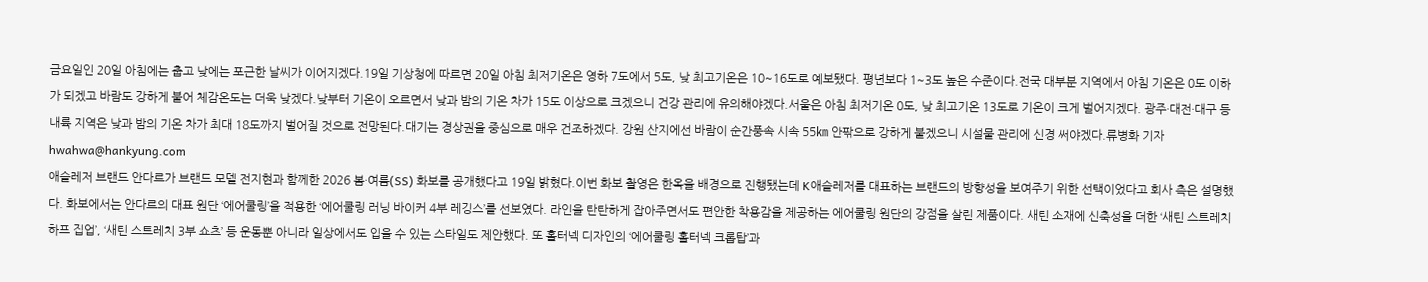금요일인 20일 아침에는 춥고 낮에는 포근한 날씨가 이어지겠다.19일 기상청에 따르면 20일 아침 최저기온은 영하 7도에서 5도, 낮 최고기온은 10~16도로 예보됐다. 평년보다 1~3도 높은 수준이다.전국 대부분 지역에서 아침 기온은 0도 이하가 되겠고 바람도 강하게 불어 체감온도는 더욱 낮겠다.낮부터 기온이 오르면서 낮과 밤의 기온 차가 15도 이상으로 크겠으니 건강 관리에 유의해야겠다.서울은 아침 최저기온 0도, 낮 최고기온 13도로 기온이 크게 벌어지겠다. 광주·대전·대구 등 내륙 지역은 낮과 밤의 기온 차가 최대 18도까지 벌어질 것으로 전망된다.대기는 경상권을 중심으로 매우 건조하겠다. 강원 산지에선 바람이 순간풍속 시속 55㎞ 안팎으로 강하게 불겠으니 시설물 관리에 신경 써야겠다.류병화 기자 hwahwa@hankyung.com
애슬레저 브랜드 안다르가 브랜드 모델 전지현과 함께한 2026 봄·여름(SS) 화보를 공개했다고 19일 밝혔다.이번 화보 촬영은 한옥을 배경으로 진행됐는데 K애슬레저를 대표하는 브랜드의 방향성을 보여주기 위한 선택이었다고 회사 측은 설명했다. 화보에서는 안다르의 대표 원단 ‘에어쿨링’을 적용한 ‘에어쿨링 러닝 바이커 4부 레깅스’를 선보였다. 라인을 탄탄하게 잡아주면서도 편안한 착용감을 제공하는 에어쿨링 원단의 강점을 살린 제품이다. 새틴 소재에 신축성을 더한 ‘새틴 스트레치 하프 집업’, ‘새틴 스트레치 3부 쇼츠’ 등 운동뿐 아니라 일상에서도 입을 수 있는 스타일도 제안했다. 또 홀터넥 디자인의 ‘에어쿨링 홀터넥 크롭탑’과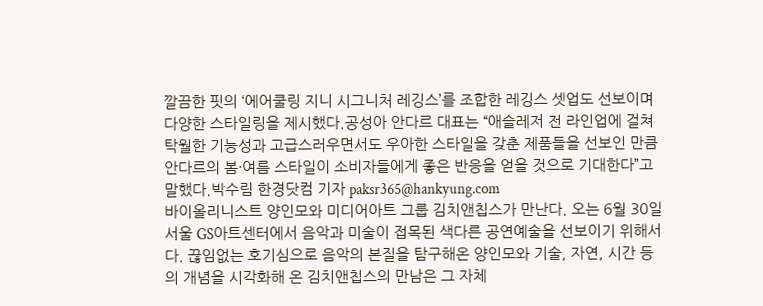깔끔한 핏의 ‘에어쿨링 지니 시그니처 레깅스’를 조합한 레깅스 셋업도 선보이며 다양한 스타일링을 제시했다.공성아 안다르 대표는 “애슬레저 전 라인업에 걸쳐 탁월한 기능성과 고급스러우면서도 우아한 스타일을 갖춘 제품들을 선보인 만큼 안다르의 봄·여름 스타일이 소비자들에게 좋은 반응을 얻을 것으로 기대한다”고 말했다.박수림 한경닷컴 기자 paksr365@hankyung.com
바이올리니스트 양인모와 미디어아트 그룹 김치앤칩스가 만난다. 오는 6월 30일 서울 GS아트센터에서 음악과 미술이 접목된 색다른 공연예술을 선보이기 위해서다. 끊임없는 호기심으로 음악의 본질을 탐구해온 양인모와 기술, 자연, 시간 등의 개념을 시각화해 온 김치앤칩스의 만남은 그 자체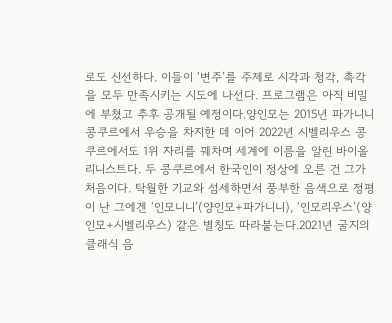로도 신선하다. 이들이 ‘변주’를 주제로 시각과 청각, 촉각을 모두 만족시키는 시도에 나선다. 프로그램은 아직 비밀에 부쳤고 추후 공개될 예정이다.양인모는 2015년 파가니니 콩쿠르에서 우승을 차지한 데 이어 2022년 시벨리우스 콩쿠르에서도 1위 자리를 꿰차며 세계에 이름을 알린 바이올리니스트다. 두 콩쿠르에서 한국인이 정상에 오른 건 그가 처음이다. 탁월한 기교와 섬세하면서 풍부한 음색으로 정평이 난 그에겐 ‘인모니니’(양인모+파가니니), ‘인모리우스’(양인모+시벨리우스) 같은 별칭도 따라붙는다.2021년 굴지의 클래식 음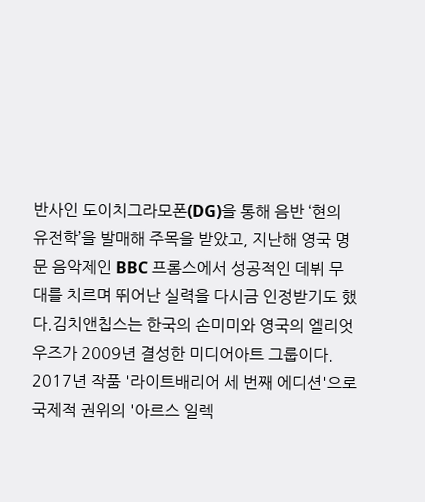반사인 도이치그라모폰(DG)을 통해 음반 ‘현의 유전학’을 발매해 주목을 받았고, 지난해 영국 명문 음악제인 BBC 프롬스에서 성공적인 데뷔 무대를 치르며 뛰어난 실력을 다시금 인정받기도 했다.김치앤칩스는 한국의 손미미와 영국의 엘리엇 우즈가 2009년 결성한 미디어아트 그룹이다. 2017년 작품 '라이트배리어 세 번째 에디션'으로 국제적 권위의 '아르스 일렉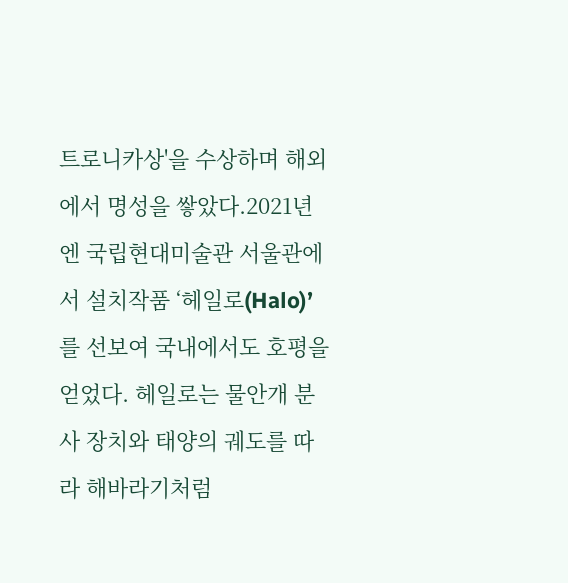트로니카상'을 수상하며 해외에서 명성을 쌓았다.2021년엔 국립현대미술관 서울관에서 설치작품 ‘헤일로(Halo)’를 선보여 국내에서도 호평을 얻었다. 헤일로는 물안개 분사 장치와 태양의 궤도를 따라 해바라기처럼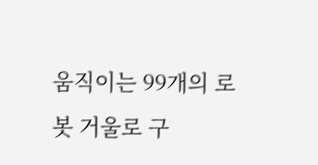움직이는 99개의 로봇 거울로 구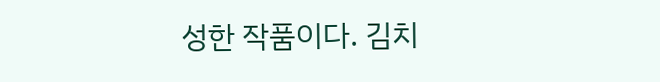성한 작품이다. 김치